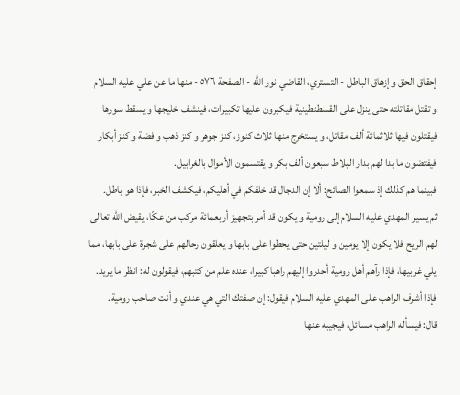إحقاق الحق و إزهاق الباطل - التستري، القاضي نور الله - الصفحة ٥٧٦ - منها ما عن علي عليه السلام
و تقتل مقاتلته حتى ينزل على القسطنطينية فيكبرون عليها تكبيرات، فينشف خليجها و يسقط سورها فيقتلون فيها ثلاثمائة ألف مقاتل، و يستخرج منها ثلاث كنوز، كنز جوهر و كنز ذهب و فضة و كنز أبكار فيفتضون ما بدا لهم بدار البلاط سبعون ألف بكر و يقتسمون الأموال بالغرابيل.
فبينما هم كذلك إذ سمعوا الصائح: ألا إن الدجال قد خلفكم في أهليكم، فيكشف الخبر، فإذا هو باطل.
ثم يسير المهدي عليه السلام إلى رومية و يكون قد أمر بتجهيز أربعمائة مركب من عكّا، يقيض اللّه تعالى لهم الريح فلا يكون إلا يومين و ليلتين حتى يحطوا على بابها و يعلقون رحالهم على شجرة على بابها، مما يلي غربيها، فإذا رآهم أهل رومية أحدروا إليهم راهبا كبيرا، عنده علم من كتبهم، فيقولون له: انظر ما يريد.
فإذا أشرف الراهب على المهدي عليه السلام فيقول: إن صفتك التي هي عندي و أنت صاحب رومية.
قال: فيسأله الراهب مسائل، فيجيبه عنها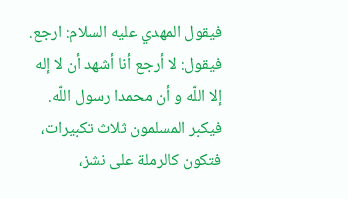فيقول المهدي عليه السلام: ارجع.
فيقول: لا أرجع أنا أشهد أن لا إله إلا اللّه و أن محمدا رسول اللّه.
فيكبر المسلمون ثلاث تكبيرات، فتكون كالرملة على نشز،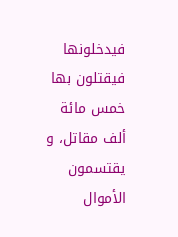فيدخلونها فيقتلون بها خمس مائة ألف مقاتل، و يقتسمون الأموال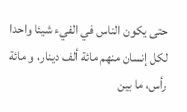حتى يكون الناس في الفيء شيئا واحدا لكل إنسان منهم مائة ألف دينار، و مائة رأس، ما بين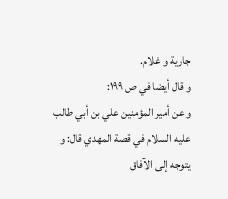جارية و غلام.
و قال أيضا في ص ١٩٩:
و عن أمير المؤمنين علي بن أبي طالب عليه السلام في قصة المهدي قال: و يتوجه إلى الآفاق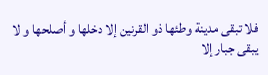فلا تبقى مدينة وطئها ذو القرنين إلا دخلها و أصلحها و لا يبقى جبار إلا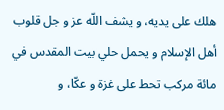هلك على يديه، و يشف اللّه عز و جل قلوب أهل الإسلام و يحمل حلي بيت المقدس في مائة مركب تحط على غزة و عكّا، و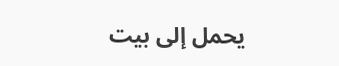يحمل إلى بيت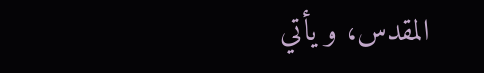المقدس، و يأتي